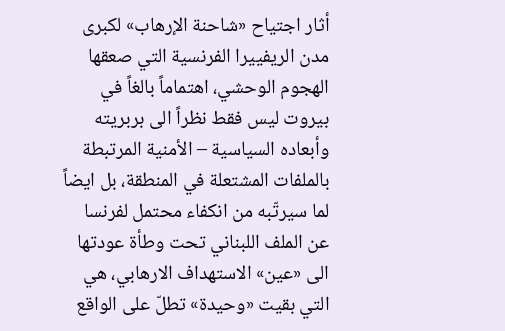أثار اجتياح «شاحنة الإرهاب» لكبرى مدن الريفييرا الفرنسية التي صعقها الهجوم الوحشي، اهتماماً بالغاً في بيروت ليس فقط نظراً الى بربريته وأبعاده السياسية – الأمنية المرتبطة بالملفات المشتعلة في المنطقة، بل ايضاً لما سيرتّبه من انكفاء محتمل لفرنسا عن الملف اللبناني تحت وطأة عودتها الى «عين» الاستهداف الارهابي، هي التي بقيت «وحيدة» تطلّ على الواقع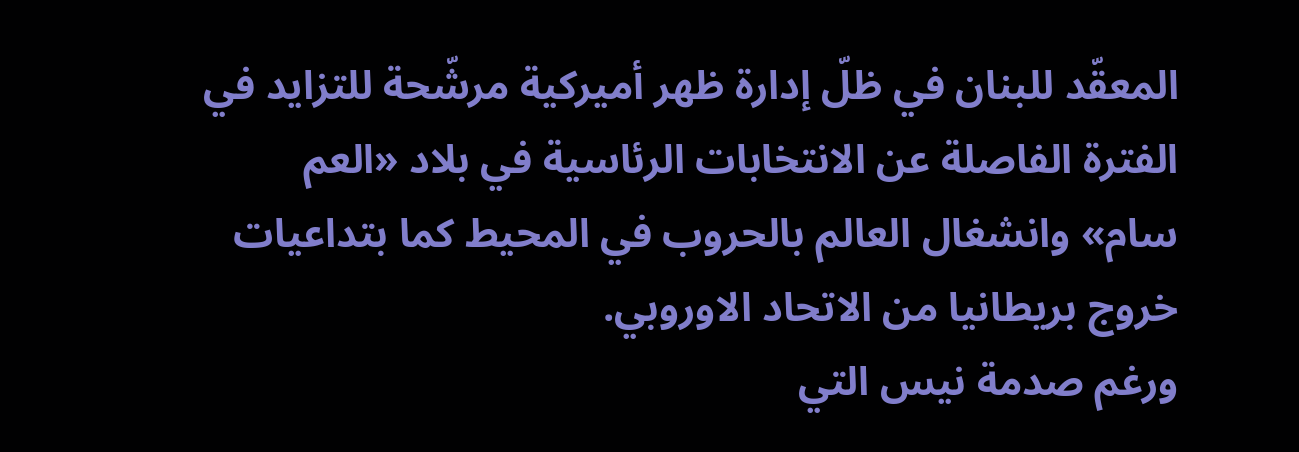المعقّد للبنان في ظلّ إدارة ظهر أميركية مرشّحة للتزايد في الفترة الفاصلة عن الانتخابات الرئاسية في بلاد «العم سام» وانشغال العالم بالحروب في المحيط كما بتداعيات خروج بريطانيا من الاتحاد الاوروبي.
ورغم صدمة نيس التي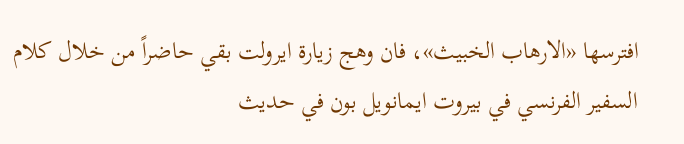افترسها «الارهاب الخبيث»، فان وهج زيارة ايرولت بقي حاضراً من خلال كلام السفير الفرنسي في بيروت ايمانويل بون في حديث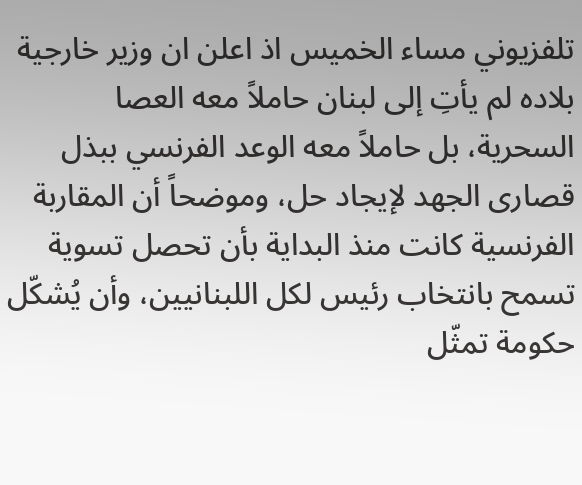تلفزيوني مساء الخميس اذ اعلن ان وزير خارجية بلاده لم يأتِ إلى لبنان حاملاً معه العصا السحرية، بل حاملاً معه الوعد الفرنسي ببذل قصارى الجهد لإيجاد حل، وموضحاً أن المقاربة الفرنسية كانت منذ البداية بأن تحصل تسوية تسمح بانتخاب رئيس لكل اللبنانيين، وأن يُشكّل حكومة تمثّل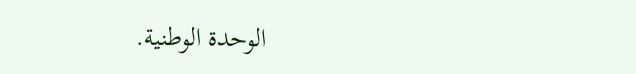الوحدة الوطنية.